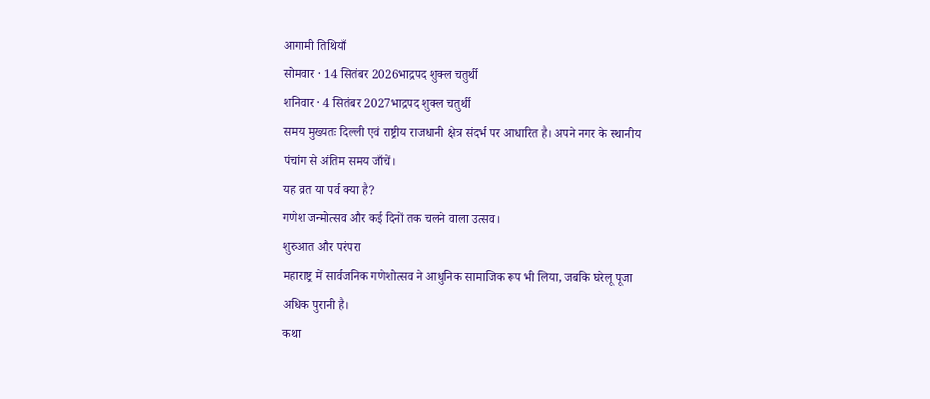आगामी तिथियाँ
सोमवार · 14 सितंबर 2026भाद्रपद शुक्ल चतुर्थी
शनिवार · 4 सितंबर 2027भाद्रपद शुक्ल चतुर्थी
समय मुख्यतः दिल्ली एवं राष्ट्रीय राजधानी क्षेत्र संदर्भ पर आधारित है। अपने नगर के स्थानीय पंचांग से अंतिम समय जाँचें।
यह व्रत या पर्व क्या है?
गणेश जन्मोत्सव और कई दिनों तक चलने वाला उत्सव।
शुरुआत और परंपरा
महाराष्ट्र में सार्वजनिक गणेशोत्सव ने आधुनिक सामाजिक रूप भी लिया, जबकि घरेलू पूजा अधिक पुरानी है।
कथा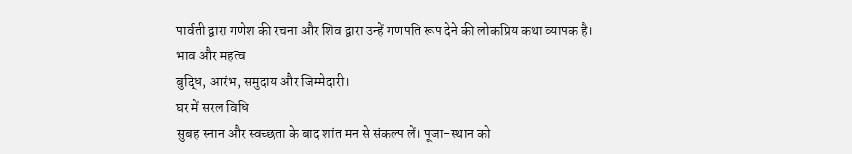पार्वती द्वारा गणेश की रचना और शिव द्वारा उन्हें गणपति रूप देने की लोकप्रिय कथा व्यापक है।
भाव और महत्व
बुद्धि, आरंभ, समुदाय और जिम्मेदारी।
घर में सरल विधि
सुबह स्नान और स्वच्छता के बाद शांत मन से संकल्प लें। पूजा-स्थान को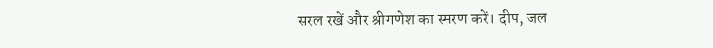सरल रखें और श्रीगणेश का स्मरण करें। दीप, जल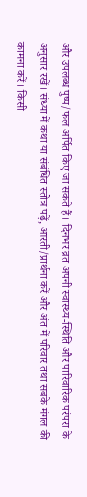और उपलब्ध पुष्प/फल अर्पित किए जा सकते हैं। दिनभर व्रत अपनी स्वास्थ्य-स्थिति और पारिवारिक परंपरा के अनुसार रखें। संध्या में कथा या संबंधित स्तोत्र पढ़ें, आरती/प्रार्थना करें और अंत में परिवार तथा सबके मंगल की कामना करें। किसी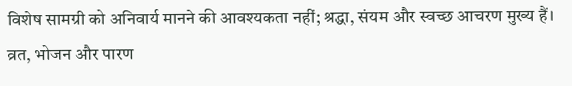विशेष सामग्री को अनिवार्य मानने की आवश्यकता नहीं; श्रद्धा, संयम और स्वच्छ आचरण मुख्य हैं।
व्रत, भोजन और पारण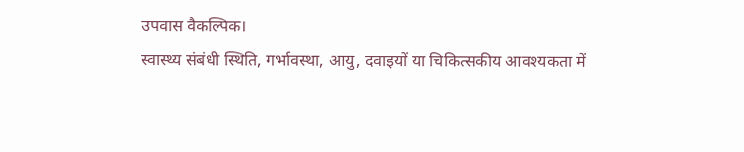उपवास वैकल्पिक।
स्वास्थ्य संबंधी स्थिति, गर्भावस्था, आयु, दवाइयों या चिकित्सकीय आवश्यकता में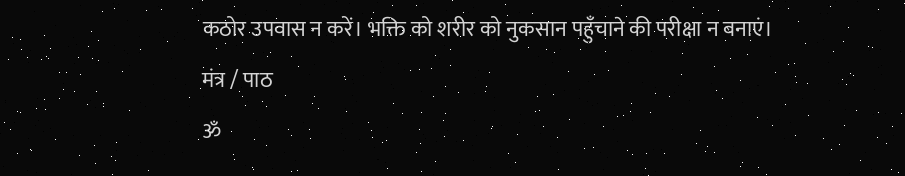कठोर उपवास न करें। भक्ति को शरीर को नुकसान पहुँचाने की परीक्षा न बनाएं।
मंत्र / पाठ
ॐ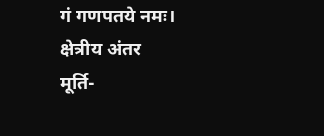गं गणपतये नमः।
क्षेत्रीय अंतर
मूर्ति-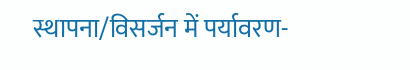स्थापना/विसर्जन में पर्यावरण-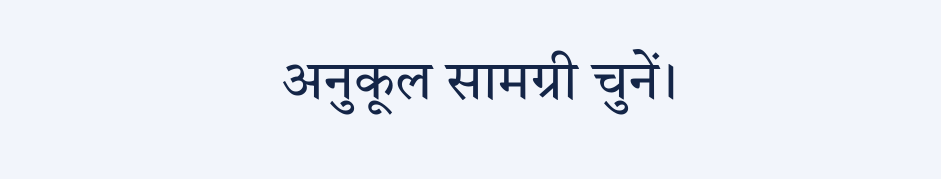अनुकूल सामग्री चुनें।